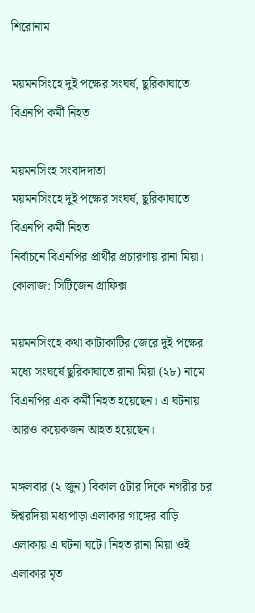শিরোনাম

ময়মনসিংহে দুই পক্ষের সংঘর্ষ, ছুরিকাঘাতে বিএনপি কর্মী নিহত

ময়মনসিংহ সংবাদদাতা
ময়মনসিংহে দুই পক্ষের সংঘর্ষ, ছুরিকাঘাতে বিএনপি কর্মী নিহত
নির্বাচনে বিএনপির প্রার্থীর প্রচারণায় রানা মিয়া। কোলাজ: সিটিজেন গ্রাফিক্স

ময়মনসিংহে কথা কাটাকাটির জেরে দুই পক্ষের মধ্যে সংঘর্ষে ছুরিকাঘাতে রানা মিয়া (২৮) নামে বিএনপির এক কর্মী নিহত হয়েছেন। এ ঘটনায় আরও কয়েকজন আহত হয়েছেন।

মঙ্গলবার (২ জুন) বিকাল ৫টার দিকে নগরীর চর ঈশ্বরদিয়া মধ্যপাড়া এলাকার গাঙ্গের বাড়ি এলাকায় এ ঘটনা ঘটে। নিহত রানা মিয়া ওই এলাকার মৃত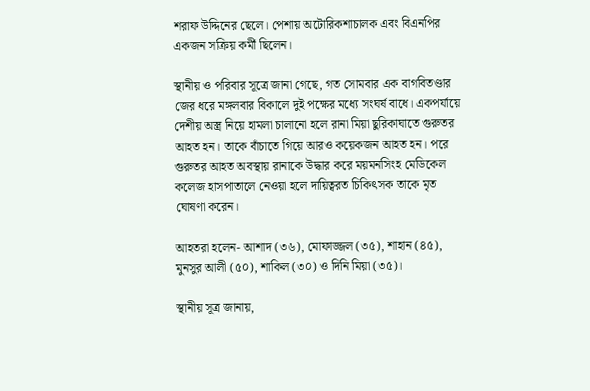শরাফ উদ্দিনের ছেলে। পেশায় অটোরিকশাচালক এবং বিএনপির একজন সক্রিয় কর্মী ছিলেন।

স্থানীয় ও পরিবার সূত্রে জানা গেছে, গত সোমবার এক বাগবিতণ্ডার জের ধরে মঙ্গলবার বিকালে দুই পক্ষের মধ্যে সংঘর্ষ বাধে। একপর্যায়ে দেশীয় অস্ত্র নিয়ে হামলা চালানো হলে রানা মিয়া ছুরিকাঘাতে গুরুতর আহত হন। তাকে বাঁচাতে গিয়ে আরও কয়েকজন আহত হন। পরে গুরুতর আহত অবস্থায় রানাকে উদ্ধার করে ময়মনসিংহ মেডিকেল কলেজ হাসপাতালে নেওয়া হলে দায়িত্বরত চিকিৎসক তাকে মৃত ঘোষণা করেন।

আহতরা হলেন- আশাদ (৩৬), মোফাজ্জল (৩৫), শাহান (৪৫), মুনসুর আলী (৫০), শাকিল (৩০) ও দিনি মিয়া (৩৫)।

স্থানীয় সূত্র জানায়,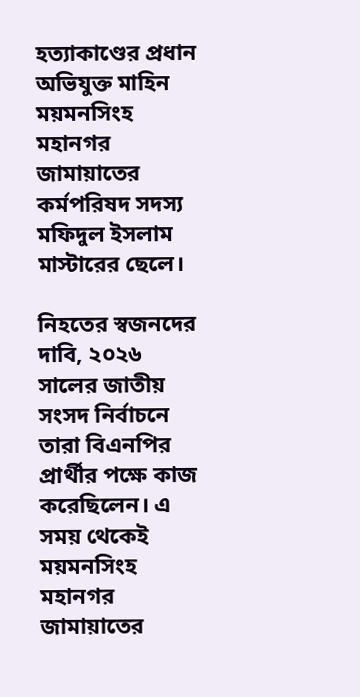হত্যাকাণ্ডের প্রধান অভিযুক্ত মাহিন ময়মনসিংহ মহানগর জামায়াতের কর্মপরিষদ সদস্য মফিদুল ইসলাম মাস্টারের ছেলে।

নিহতের স্বজনদের দাবি, ২০২৬ সালের জাতীয় সংসদ নির্বাচনে তারা বিএনপির প্রার্থীর পক্ষে কাজ করেছিলেন। এ সময় থেকেই ময়মনসিংহ মহানগর জামায়াতের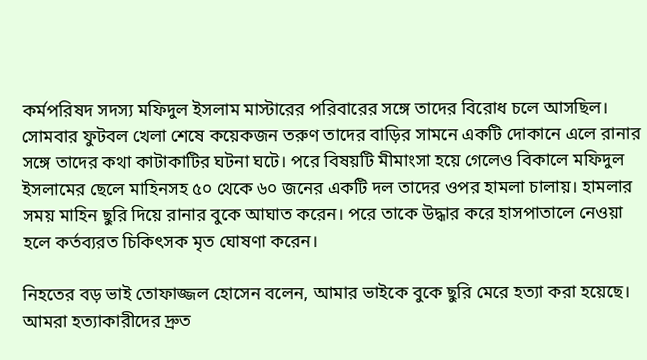কর্মপরিষদ সদস্য মফিদুল ইসলাম মাস্টারের পরিবারের সঙ্গে তাদের বিরোধ চলে আসছিল। সোমবার ফুটবল খেলা শেষে কয়েকজন তরুণ তাদের বাড়ির সামনে একটি দোকানে এলে রানার সঙ্গে তাদের কথা কাটাকাটির ঘটনা ঘটে। পরে বিষয়টি মীমাংসা হয়ে গেলেও বিকালে মফিদুল ইসলামের ছেলে মাহিনসহ ৫০ থেকে ৬০ জনের একটি দল তাদের ওপর হামলা চালায়। হামলার সময় মাহিন ছুরি দিয়ে রানার বুকে আঘাত করেন। পরে তাকে উদ্ধার করে হাসপাতালে নেওয়া হলে কর্তব্যরত চিকিৎসক মৃত ঘোষণা করেন।

নিহতের বড় ভাই তোফাজ্জল হোসেন বলেন, আমার ভাইকে বুকে ছুরি মেরে হত্যা করা হয়েছে। আমরা হত্যাকারীদের দ্রুত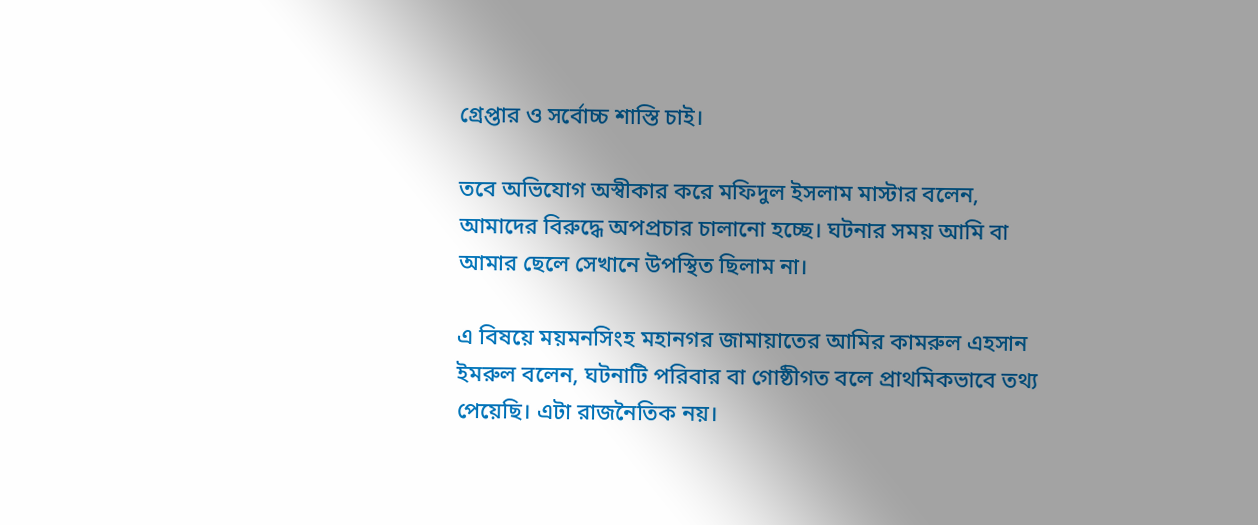গ্রেপ্তার ও সর্বোচ্চ শাস্তি চাই।

তবে অভিযোগ অস্বীকার করে মফিদুল ইসলাম মাস্টার বলেন, আমাদের বিরুদ্ধে অপপ্রচার চালানো হচ্ছে। ঘটনার সময় আমি বা আমার ছেলে সেখানে উপস্থিত ছিলাম না।

এ বিষয়ে ময়মনসিংহ মহানগর জামায়াতের আমির কামরুল এহসান ইমরুল বলেন, ঘটনাটি পরিবার বা গোষ্ঠীগত বলে প্রাথমিকভাবে তথ্য পেয়েছি। এটা রাজনৈতিক নয়।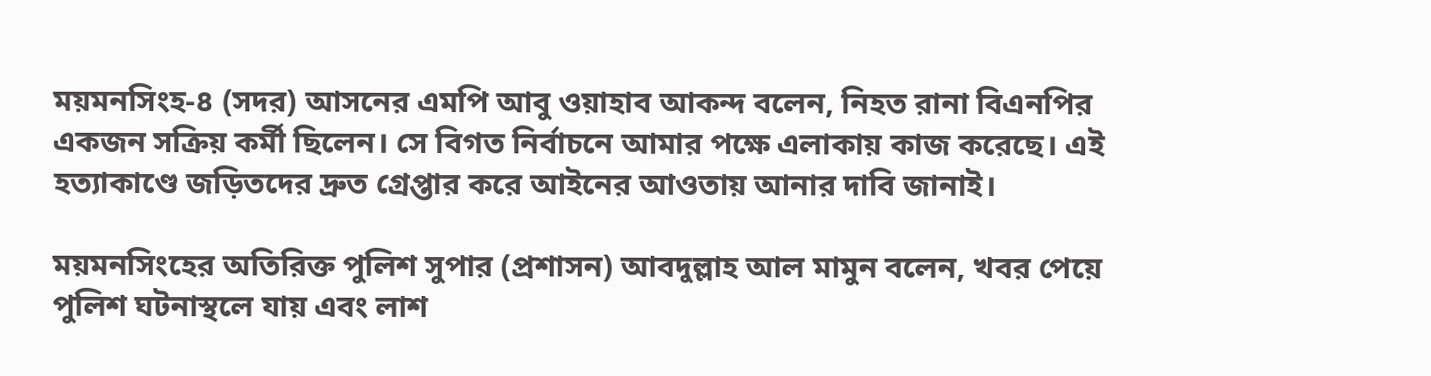ময়মনসিংহ-৪ (সদর) আসনের এমপি আবু ওয়াহাব আকন্দ বলেন, নিহত রানা বিএনপির একজন সক্রিয় কর্মী ছিলেন। সে বিগত নির্বাচনে আমার পক্ষে এলাকায় কাজ করেছে। এই হত্যাকাণ্ডে জড়িতদের দ্রুত গ্রেপ্তার করে আইনের আওতায় আনার দাবি জানাই।

ময়মনসিংহের অতিরিক্ত পুলিশ সুপার (প্রশাসন) আবদুল্লাহ আল মামুন বলেন, খবর পেয়ে পুলিশ ঘটনাস্থলে যায় এবং লাশ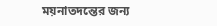ময়নাতদন্তের জন্য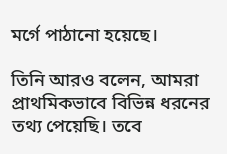মর্গে পাঠানো হয়েছে।

তিনি আরও বলেন, আমরা প্রাথমিকভাবে বিভিন্ন ধরনের তথ্য পেয়েছি। তবে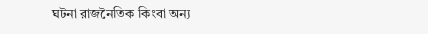ঘটনা রাজনৈতিক কিংবা অন্য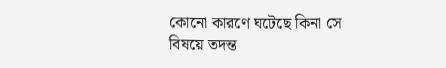কোনো কারণে ঘটেছে কিনা সে বিষয়ে তদন্ত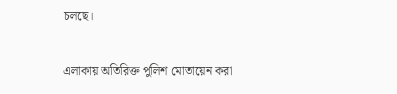চলছে।

এলাকায় অতিরিক্ত পুলিশ মোতায়েন করা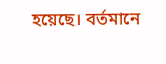হয়েছে। বর্তমানে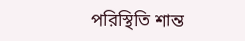পরিস্থিতি শান্ত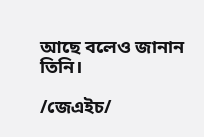আছে বলেও জানান তিনি।

/জেএইচ/